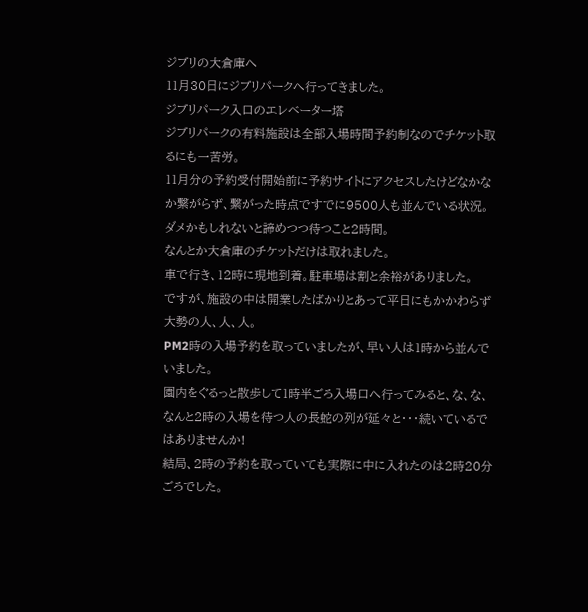ジブリの大倉庫へ
11月30日にジブリパークへ行ってきました。
ジブリパーク入口のエレベーター塔
ジブリパークの有料施設は全部入場時間予約制なのでチケット取るにも一苦労。
11月分の予約受付開始前に予約サイトにアクセスしたけどなかなか繋がらず、繋がった時点ですでに9500人も並んでいる状況。
ダメかもしれないと諦めつつ待つこと2時間。
なんとか大倉庫のチケットだけは取れました。
車で行き、12時に現地到着。駐車場は割と余裕がありました。
ですが、施設の中は開業したばかりとあって平日にもかかわらず大勢の人、人、人。
PM2時の入場予約を取っていましたが、早い人は1時から並んでいました。
園内をぐるっと散歩して1時半ごろ入場口へ行ってみると、な、な、なんと2時の入場を待つ人の長蛇の列が延々と・・・続いているではありませんか!
結局、2時の予約を取っていても実際に中に入れたのは2時20分ごろでした。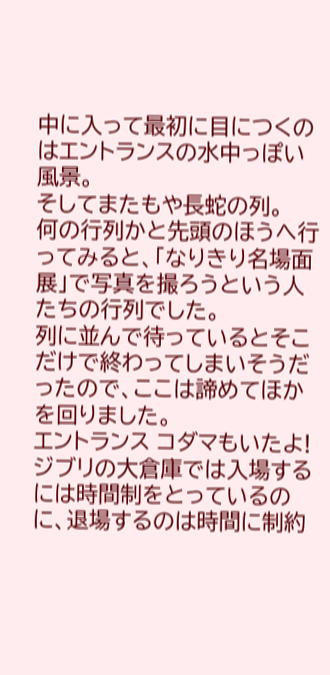中に入って最初に目につくのはエントランスの水中っぽい風景。
そしてまたもや長蛇の列。
何の行列かと先頭のほうへ行ってみると、「なりきり名場面展」で写真を撮ろうという人たちの行列でした。
列に並んで待っているとそこだけで終わってしまいそうだったので、ここは諦めてほかを回りました。
エントランス コダマもいたよ!
ジブリの大倉庫では入場するには時間制をとっているのに、退場するのは時間に制約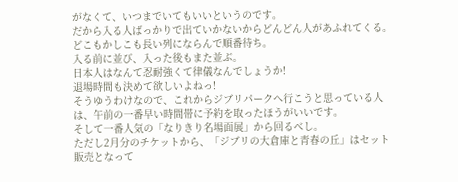がなくて、いつまでいてもいいというのです。
だから入る人ばっかりで出ていかないからどんどん人があふれてくる。
どこもかしこも長い列にならんで順番待ち。
入る前に並び、入った後もまた並ぶ。
日本人はなんて忍耐強くて律儀なんでしょうか!
退場時間も決めて欲しいよねっ!
そうゆうわけなので、これからジブリパークへ行こうと思っている人は、午前の一番早い時間帯に予約を取ったほうがいいです。
そして一番人気の「なりきり名場面展」から回るべし。
ただし2月分のチケットから、「ジブリの大倉庫と青春の丘」はセット販売となって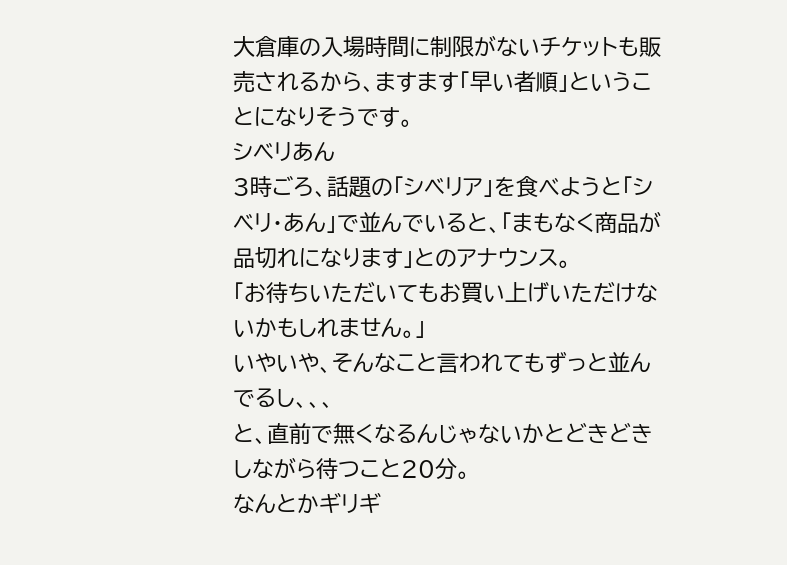大倉庫の入場時間に制限がないチケットも販売されるから、ますます「早い者順」ということになりそうです。
シベリあん
3時ごろ、話題の「シベリア」を食べようと「シベリ・あん」で並んでいると、「まもなく商品が品切れになります」とのアナウンス。
「お待ちいただいてもお買い上げいただけないかもしれません。」
いやいや、そんなこと言われてもずっと並んでるし、、、
と、直前で無くなるんじゃないかとどきどきしながら待つこと20分。
なんとかギリギ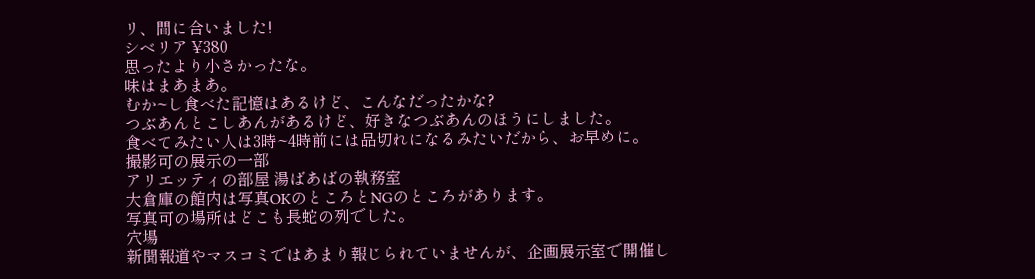リ、間に合いました!
シベリア ¥380
思ったより小さかったな。
味はまあまあ。
むか~し食べた記憶はあるけど、こんなだったかな?
つぶあんとこしあんがあるけど、好きなつぶあんのほうにしました。
食べてみたい人は3時~4時前には品切れになるみたいだから、お早めに。
撮影可の展示の一部
アリエッティの部屋 湯ばあばの執務室
大倉庫の館内は写真OKのところとNGのところがあります。
写真可の場所はどこも長蛇の列でした。
穴場
新聞報道やマスコミではあまり報じられていませんが、企画展示室で開催し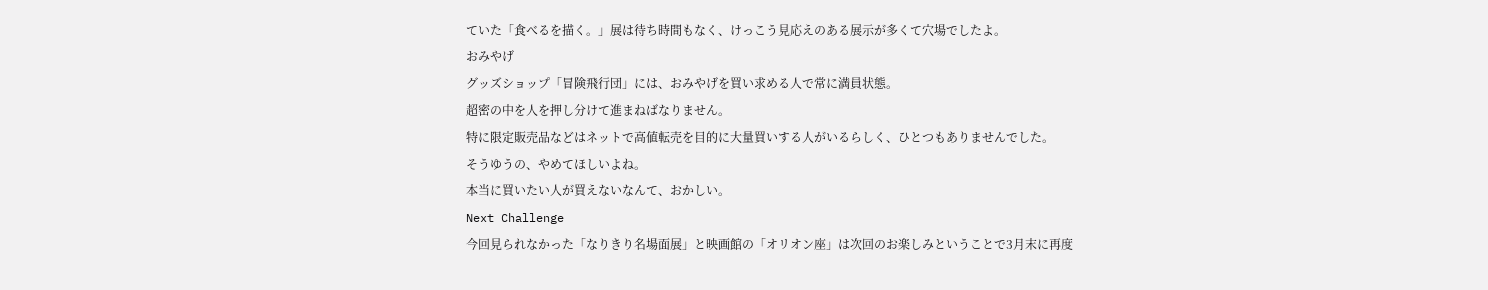ていた「食べるを描く。」展は待ち時間もなく、けっこう見応えのある展示が多くて穴場でしたよ。
おみやげ
グッズショップ「冒険飛行団」には、おみやげを買い求める人で常に満員状態。
超密の中を人を押し分けて進まねばなりません。
特に限定販売品などはネットで高値転売を目的に大量買いする人がいるらしく、ひとつもありませんでした。
そうゆうの、やめてほしいよね。
本当に買いたい人が買えないなんて、おかしい。
Next Challenge
今回見られなかった「なりきり名場面展」と映画館の「オリオン座」は次回のお楽しみということで3月末に再度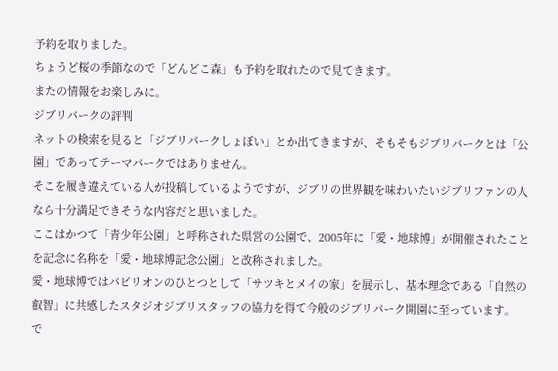予約を取りました。
ちょうど桜の季節なので「どんどこ森」も予約を取れたので見てきます。
またの情報をお楽しみに。
ジブリパークの評判
ネットの検索を見ると「ジブリパークしょぼい」とか出てきますが、そもそもジブリパークとは「公園」であってテーマパークではありません。
そこを履き違えている人が投稿しているようですが、ジブリの世界観を味わいたいジブリファンの人なら十分満足できそうな内容だと思いました。
ここはかつて「青少年公園」と呼称された県営の公園で、2005年に「愛・地球博」が開催されたことを記念に名称を「愛・地球博記念公園」と改称されました。
愛・地球博ではパビリオンのひとつとして「サツキとメイの家」を展示し、基本理念である「自然の叡智」に共感したスタジオジブリスタッフの協力を得て今般のジブリパーク開園に至っています。
で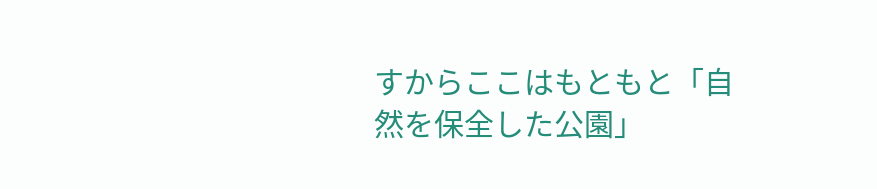すからここはもともと「自然を保全した公園」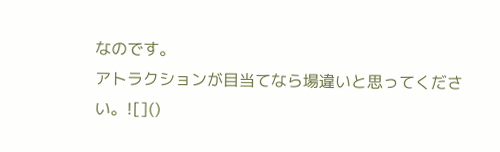なのです。
アトラクションが目当てなら場違いと思ってください。![]()